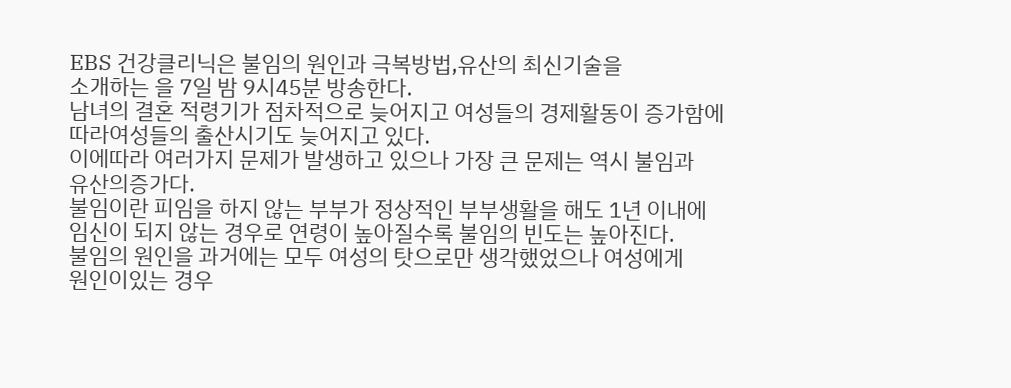EBS 건강클리닉은 불임의 원인과 극복방법,유산의 최신기술을
소개하는 을 7일 밤 9시45분 방송한다.
남녀의 결혼 적령기가 점차적으로 늦어지고 여성들의 경제활동이 증가함에
따라여성들의 출산시기도 늦어지고 있다.
이에따라 여러가지 문제가 발생하고 있으나 가장 큰 문제는 역시 불임과
유산의증가다.
불임이란 피임을 하지 않는 부부가 정상적인 부부생활을 해도 1년 이내에
임신이 되지 않는 경우로 연령이 높아질수록 불임의 빈도는 높아진다.
불임의 원인을 과거에는 모두 여성의 탓으로만 생각했었으나 여성에게
원인이있는 경우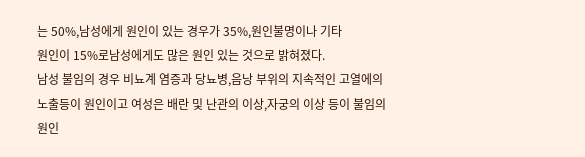는 50%,남성에게 원인이 있는 경우가 35%,원인불명이나 기타
원인이 15%로남성에게도 많은 원인 있는 것으로 밝혀졌다.
남성 불임의 경우 비뇨계 염증과 당뇨병,음낭 부위의 지속적인 고열에의
노출등이 원인이고 여성은 배란 및 난관의 이상,자궁의 이상 등이 불임의 원인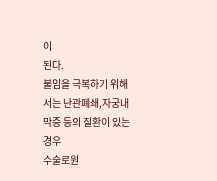이
된다.
불임을 극복하기 위해서는 난관폐쇄,자궁내막증 등의 질환이 있는 경우
수술로원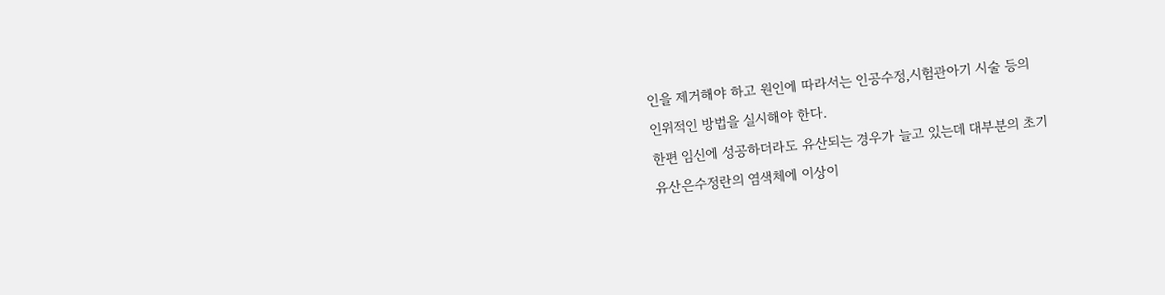인을 제거해야 하고 원인에 따라서는 인공수정,시험관아기 시술 등의
인위적인 방법을 실시해야 한다.
한편 임신에 성공하더라도 유산되는 경우가 늘고 있는데 대부분의 초기
유산은수정란의 염색체에 이상이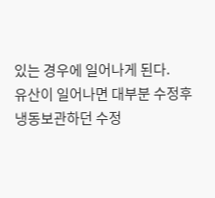있는 경우에 일어나게 된다.
유산이 일어나면 대부분 수정후 냉동보관하던 수정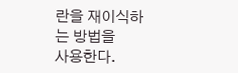란을 재이식하는 방법을
사용한다.